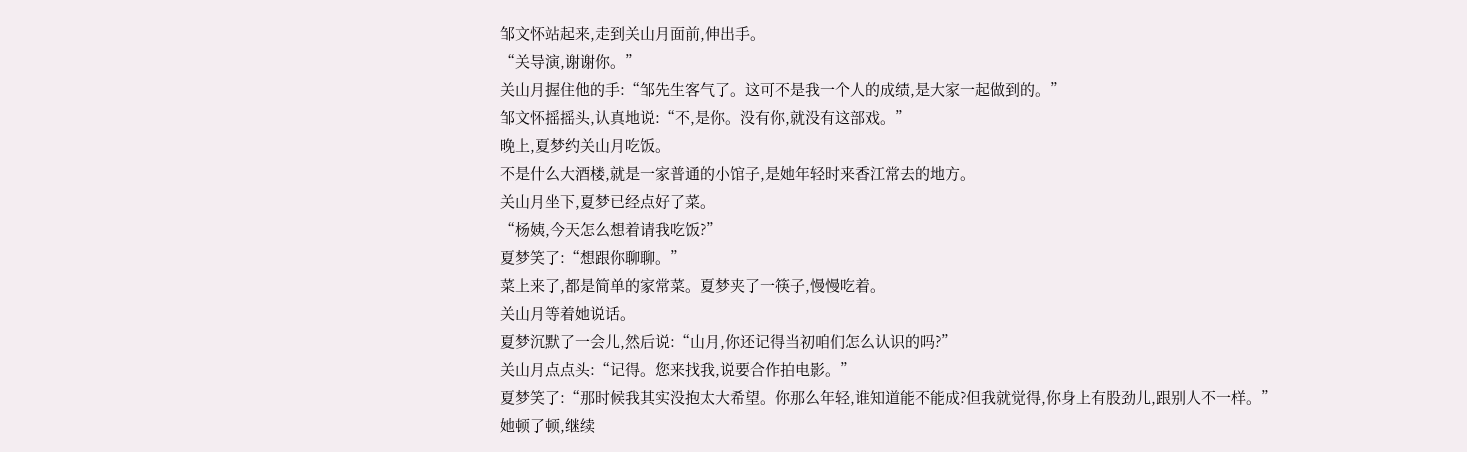邹文怀站起来,走到关山月面前,伸出手。
“关导演,谢谢你。”
关山月握住他的手:“邹先生客气了。这可不是我一个人的成绩,是大家一起做到的。”
邹文怀摇摇头,认真地说:“不,是你。没有你,就没有这部戏。”
晚上,夏梦约关山月吃饭。
不是什么大酒楼,就是一家普通的小馆子,是她年轻时来香江常去的地方。
关山月坐下,夏梦已经点好了菜。
“杨姨,今天怎么想着请我吃饭?”
夏梦笑了:“想跟你聊聊。”
菜上来了,都是简单的家常菜。夏梦夹了一筷子,慢慢吃着。
关山月等着她说话。
夏梦沉默了一会儿,然后说:“山月,你还记得当初咱们怎么认识的吗?”
关山月点点头:“记得。您来找我,说要合作拍电影。”
夏梦笑了:“那时候我其实没抱太大希望。你那么年轻,谁知道能不能成?但我就觉得,你身上有股劲儿,跟别人不一样。”
她顿了顿,继续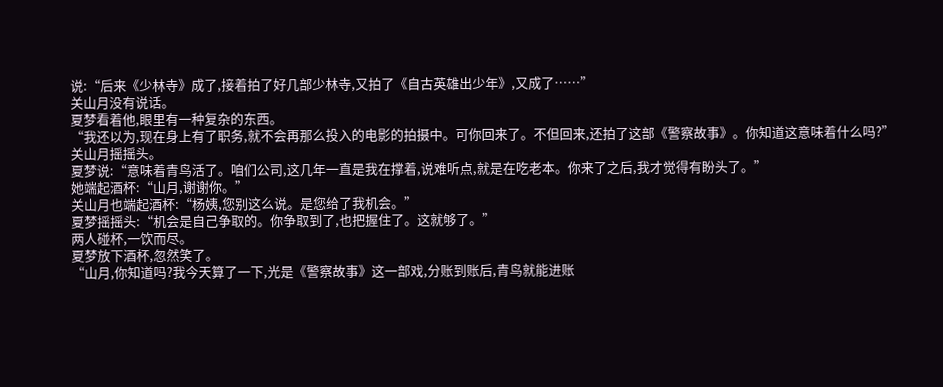说:“后来《少林寺》成了,接着拍了好几部少林寺,又拍了《自古英雄出少年》,又成了……”
关山月没有说话。
夏梦看着他,眼里有一种复杂的东西。
“我还以为,现在身上有了职务,就不会再那么投入的电影的拍摄中。可你回来了。不但回来,还拍了这部《警察故事》。你知道这意味着什么吗?”
关山月摇摇头。
夏梦说:“意味着青鸟活了。咱们公司,这几年一直是我在撑着,说难听点,就是在吃老本。你来了之后,我才觉得有盼头了。”
她端起酒杯:“山月,谢谢你。”
关山月也端起酒杯:“杨姨,您别这么说。是您给了我机会。”
夏梦摇摇头:“机会是自己争取的。你争取到了,也把握住了。这就够了。”
两人碰杯,一饮而尽。
夏梦放下酒杯,忽然笑了。
“山月,你知道吗?我今天算了一下,光是《警察故事》这一部戏,分账到账后,青鸟就能进账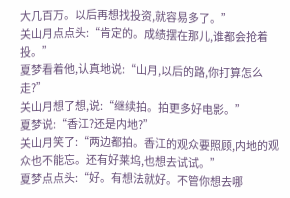大几百万。以后再想找投资,就容易多了。”
关山月点点头:“肯定的。成绩摆在那儿,谁都会抢着投。”
夏梦看着他,认真地说:“山月,以后的路,你打算怎么走?”
关山月想了想,说:“继续拍。拍更多好电影。”
夏梦说:“香江?还是内地?”
关山月笑了:“两边都拍。香江的观众要照顾,内地的观众也不能忘。还有好莱坞,也想去试试。”
夏梦点点头:“好。有想法就好。不管你想去哪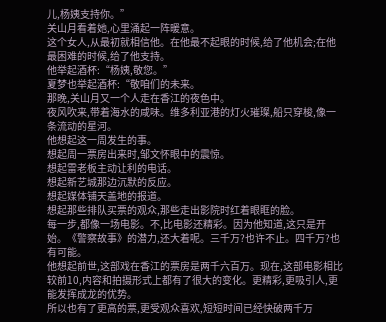儿,杨姨支持你。”
关山月看着她,心里涌起一阵暖意。
这个女人,从最初就相信他。在他最不起眼的时候,给了他机会;在他最困难的时候,给了他支持。
他举起酒杯:“杨姨,敬您。”
夏梦也举起酒杯:“敬咱们的未来。
那晚,关山月又一个人走在香江的夜色中。
夜风吹来,带着海水的咸味。维多利亚港的灯火璀璨,船只穿梭,像一条流动的星河。
他想起这一周发生的事。
想起周一票房出来时,邹文怀眼中的震惊。
想起雷老板主动让利的电话。
想起新艺城那边沉默的反应。
想起媒体铺天盖地的报道。
想起那些排队买票的观众,那些走出影院时红着眼眶的脸。
每一步,都像一场电影。不,比电影还精彩。因为他知道,这只是开始。《警察故事》的潜力,还大着呢。三千万?也许不止。四千万?也有可能。
他想起前世,这部戏在香江的票房是两千六百万。现在,这部电影相比较前10,内容和拍摄形式上都有了很大的变化。更精彩,更吸引人,更能发挥成龙的优势。
所以也有了更高的票,更受观众喜欢,短短时间已经快破两千万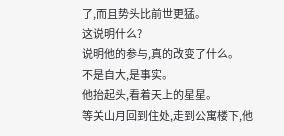了,而且势头比前世更猛。
这说明什么?
说明他的参与,真的改变了什么。
不是自大,是事实。
他抬起头,看着天上的星星。
等关山月回到住处,走到公寓楼下,他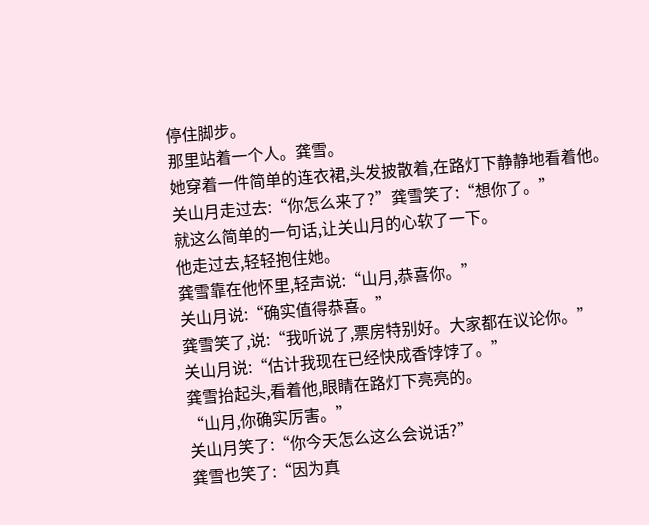停住脚步。
那里站着一个人。龚雪。
她穿着一件简单的连衣裙,头发披散着,在路灯下静静地看着他。
关山月走过去:“你怎么来了?”龚雪笑了:“想你了。”
就这么简单的一句话,让关山月的心软了一下。
他走过去,轻轻抱住她。
龚雪靠在他怀里,轻声说:“山月,恭喜你。”
关山月说:“确实值得恭喜。”
龚雪笑了,说:“我听说了,票房特别好。大家都在议论你。”
关山月说:“估计我现在已经快成香饽饽了。”
龚雪抬起头,看着他,眼睛在路灯下亮亮的。
“山月,你确实厉害。”
关山月笑了:“你今天怎么这么会说话?”
龚雪也笑了:“因为真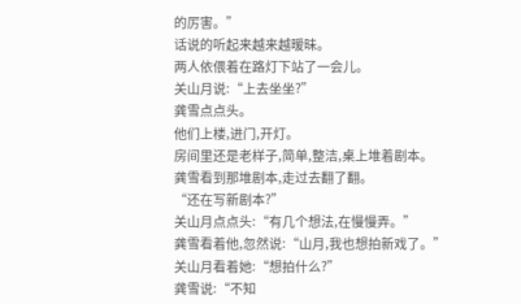的厉害。”
话说的听起来越来越暧昧。
两人依偎着在路灯下站了一会儿。
关山月说:“上去坐坐?”
龚雪点点头。
他们上楼,进门,开灯。
房间里还是老样子,简单,整洁,桌上堆着剧本。
龚雪看到那堆剧本,走过去翻了翻。
“还在写新剧本?”
关山月点点头:“有几个想法,在慢慢弄。”
龚雪看着他,忽然说:“山月,我也想拍新戏了。”
关山月看着她:“想拍什么?”
龚雪说:“不知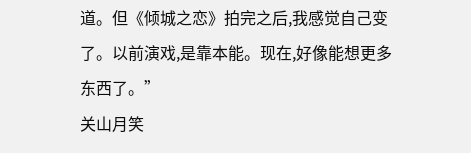道。但《倾城之恋》拍完之后,我感觉自己变了。以前演戏,是靠本能。现在,好像能想更多东西了。”
关山月笑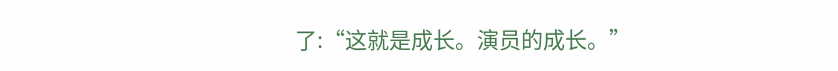了:“这就是成长。演员的成长。”